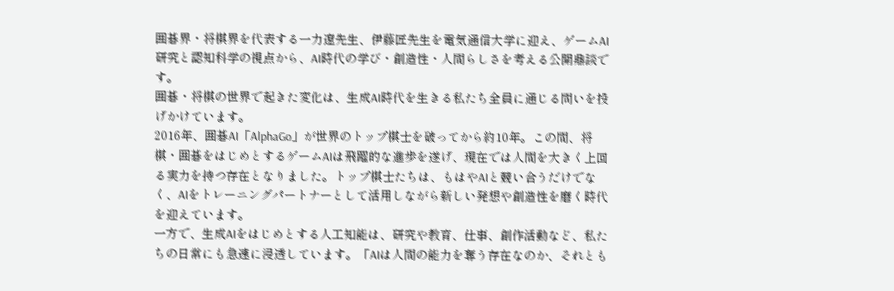囲碁界・将棋界を代表する一力遼先生、伊藤匠先生を電気通信大学に迎え、ゲームAI研究と認知科学の視点から、AI時代の学び・創造性・人間らしさを考える公開鼎談です。
囲碁・将棋の世界で起きた変化は、生成AI時代を生きる私たち全員に通じる問いを投げかけています。
2016年、囲碁AI「AlphaGo」が世界のトップ棋士を破ってから約10年。この間、将棋・囲碁をはじめとするゲームAIは飛躍的な進歩を遂げ、現在では人間を大きく上回る実力を持つ存在となりました。トップ棋士たちは、もはやAIと競い合うだけでなく、AIをトレーニングパートナーとして活用しながら新しい発想や創造性を磨く時代を迎えています。
一方で、生成AIをはじめとする人工知能は、研究や教育、仕事、創作活動など、私たちの日常にも急速に浸透しています。「AIは人間の能力を奪う存在なのか、それとも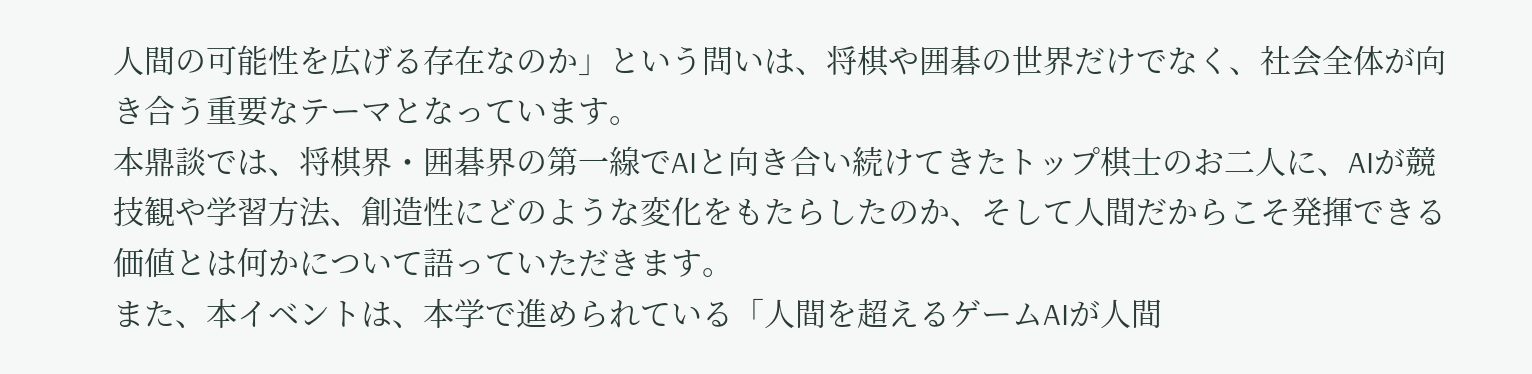人間の可能性を広げる存在なのか」という問いは、将棋や囲碁の世界だけでなく、社会全体が向き合う重要なテーマとなっています。
本鼎談では、将棋界・囲碁界の第一線でAIと向き合い続けてきたトップ棋士のお二人に、AIが競技観や学習方法、創造性にどのような変化をもたらしたのか、そして人間だからこそ発揮できる価値とは何かについて語っていただきます。
また、本イベントは、本学で進められている「人間を超えるゲームAIが人間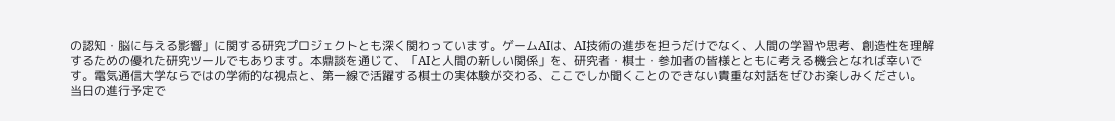の認知・脳に与える影響」に関する研究プロジェクトとも深く関わっています。ゲームAIは、AI技術の進歩を担うだけでなく、人間の学習や思考、創造性を理解するための優れた研究ツールでもあります。本鼎談を通じて、「AIと人間の新しい関係」を、研究者・棋士・参加者の皆様とともに考える機会となれば幸いです。電気通信大学ならではの学術的な視点と、第一線で活躍する棋士の実体験が交わる、ここでしか聞くことのできない貴重な対話をぜひお楽しみください。
当日の進行予定で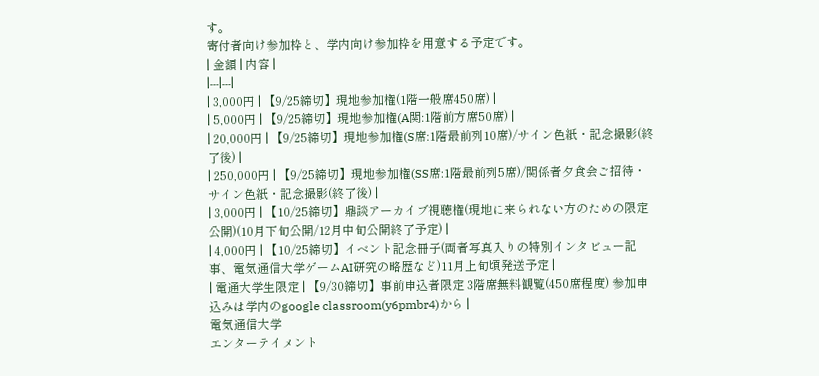す。
寄付者向け参加枠と、学内向け参加枠を用意する予定です。
| 金額 | 内容 |
|---|---|
| 3,000円 | 【9/25締切】現地参加権(1階一般席450席) |
| 5,000円 | 【9/25締切】現地参加権(A関:1階前方席50席) |
| 20,000円 | 【9/25締切】現地参加権(S席:1階最前列10席)/サイン色紙・記念撮影(終了後) |
| 250,000円 | 【9/25締切】現地参加権(SS席:1階最前列5席)/関係者夕食会ご招待・サイン色紙・記念撮影(終了後) |
| 3,000円 | 【10/25締切】鼎談アーカイブ視聴権(現地に来られない方のための限定公開)(10月下旬公開/12月中旬公開終了予定) |
| 4,000円 | 【10/25締切】イベント記念冊子(両者写真入りの特別インタビュー記事、電気通信大学ゲームAI研究の略歴など)11月上旬頃発送予定 |
| 電通大学生限定 | 【9/30締切】事前申込者限定 3階席無料観覧(450席程度) 参加申込みは学内のgoogle classroom(y6pmbr4)から |
電気通信大学
エンターテイメント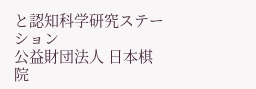と認知科学研究ステーション
公益財団法人 日本棋院